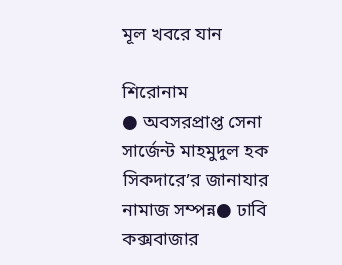মূল খবরে যান

শিরোনাম
● অবসরপ্রাপ্ত সেনা সার্জেন্ট মাহমুদুল হক সিকদারে’র জানাযার নামাজ সম্পন্ন● ঢাবি কক্সবাজার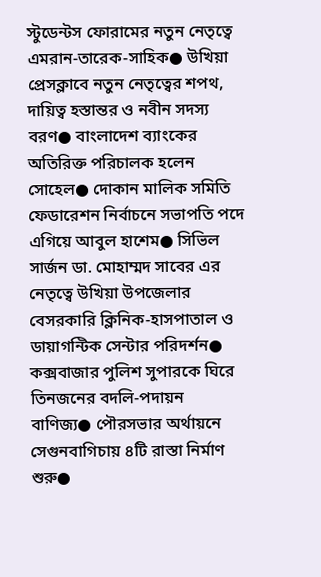স্টুডেন্টস ফোরামের নতুন নেতৃত্বে এমরান-তারেক-সাহিক● উখিয়া প্রেসক্লাবে নতুন নেতৃত্বের শপথ, দায়িত্ব হস্তান্তর ও নবীন সদস্য বরণ● বাংলাদেশ ব্যাংকের অতিরিক্ত পরিচালক হলেন সোহেল● দোকান মালিক সমিতি ফেডারেশন নির্বাচনে সভাপতি পদে এগিয়ে আবুল হাশেম● সিভিল সার্জন ডা. মোহাম্মদ সাবের এর নেতৃত্বে উখিয়া উপজেলার বেসরকারি ক্লিনিক-হাসপাতাল ও ডায়াগন্টিক সেন্টার পরিদর্শন● কক্সবাজার পুলিশ সুপারকে ঘিরে তিনজনের বদলি-পদায়ন বাণিজ্য● পৌরসভার অর্থায়নে সেগুনবাগিচায় ৪টি রাস্তা নির্মাণ শুরু●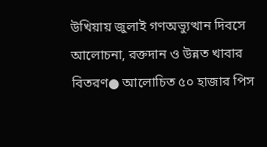উখিয়ায় জুলাই গণঅভ্যুত্থান দিবসে আলোচনা, রক্তদান ও উন্নত খাবার বিতরণ● আলোচিত ৫০ হাজার পিস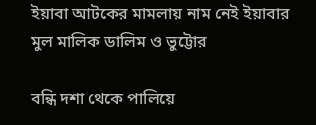ইয়াবা আটকের মামলায় নাম নেই ইয়াবার মুল মালিক ডালিম ও ভুট্টোর

বন্ধি দশা থেকে পালিয়ে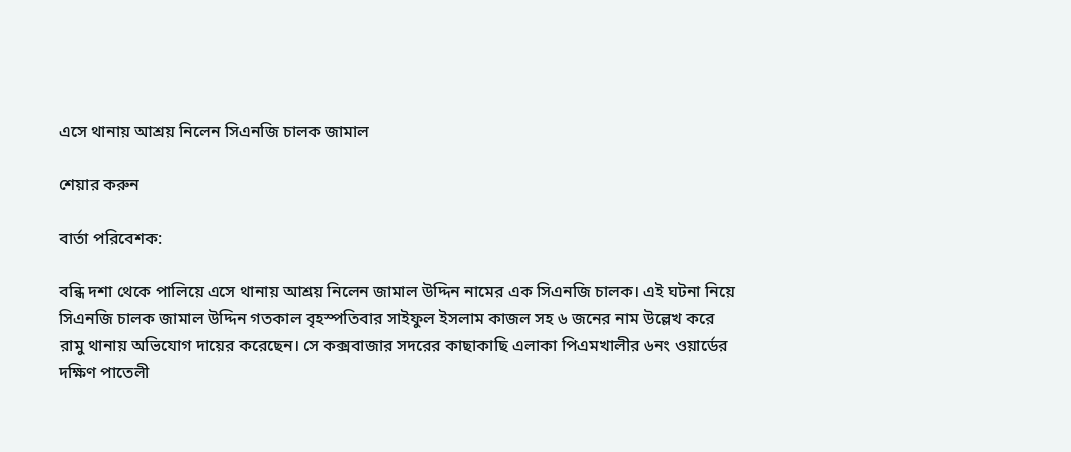এসে থানায় আশ্রয় নিলেন সিএনজি চালক জামাল

শেয়ার করুন

বার্তা পরিবেশক:

বন্ধি দশা থেকে পালিয়ে এসে থানায় আশ্রয় নিলেন জামাল উদ্দিন নামের এক সিএনজি চালক। এই ঘটনা নিয়ে সিএনজি চালক জামাল উদ্দিন গতকাল বৃহস্পতিবার সাইফুল ইসলাম কাজল সহ ৬ জনের নাম উল্লেখ করে রামু থানায় অভিযোগ দায়ের করেছেন। সে কক্সবাজার সদরের কাছাকাছি এলাকা পিএমখালীর ৬নং ওয়ার্ডের দক্ষিণ পাতেলী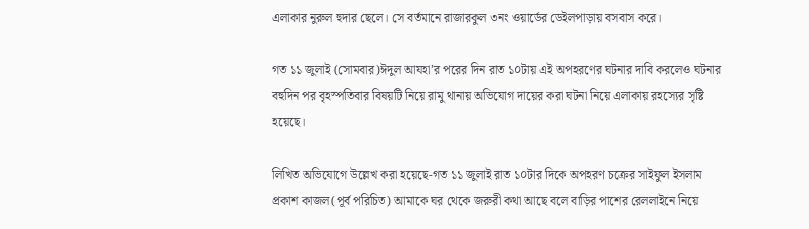এলাকার নুরুল হুদার ছেলে। সে বর্তমানে রাজারকুল ৩নং ওয়ার্ডের ডেইলপাড়ায় বসবাস করে।

গত ১১ জুলাই (সোমবার)ঈদুল আযহা’র পরের দিন রাত ১০টায় এই অপহরণের ঘটনার দাবি করলেও ঘটনার বহুদিন পর বৃহস্পতিবার বিষয়টি নিয়ে রামু থানায় অভিযোগ দায়ের করা ঘটনা নিয়ে এলাকায় রহস্যের সৃষ্টি হয়েছে।

লিখিত অভিযোগে উল্লেখ করা হয়েছে-গত ১১ জুলাই রাত ১০টার দিকে অপহরণ চক্রের সাইফুল ইসলাম প্রকাশ কাজল(পূর্ব পরিচিত) আমাকে ঘর থেকে জরুরী কথা আছে বলে বাড়ির পাশের রেললাইনে নিয়ে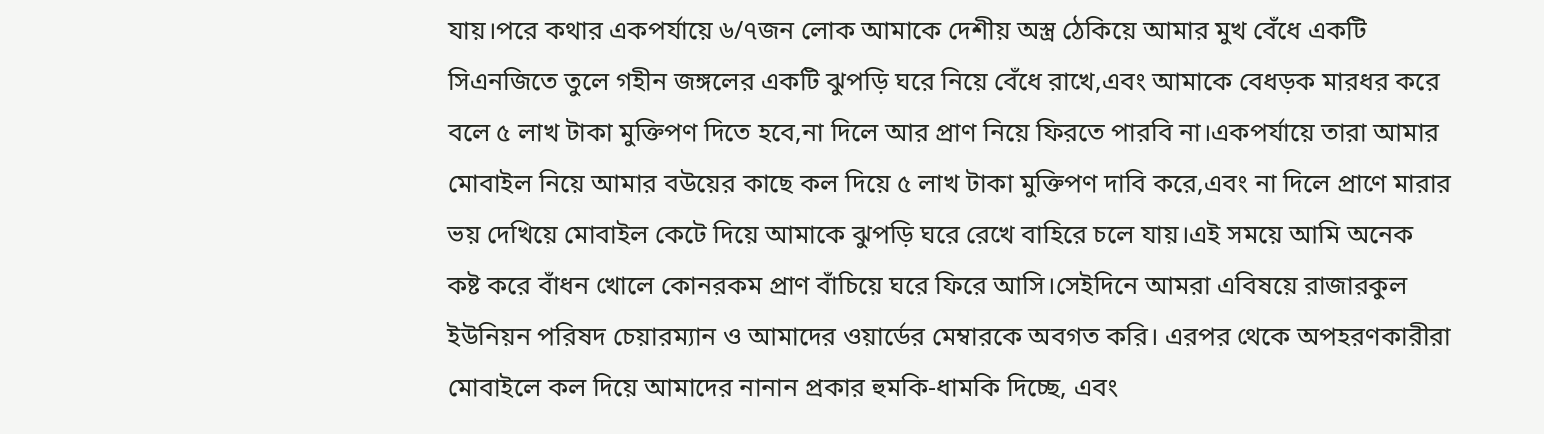যায়।পরে কথার একপর্যায়ে ৬/৭জন লোক আমাকে দেশীয় অস্ত্র ঠেকিয়ে আমার মুখ বেঁধে একটি সিএনজিতে তুলে গহীন জঙ্গলের একটি ঝুপড়ি ঘরে নিয়ে বেঁধে রাখে,এবং আমাকে বেধড়ক মারধর করে বলে ৫ লাখ টাকা মুক্তিপণ দিতে হবে,না দিলে আর প্রাণ নিয়ে ফিরতে পারবি না।একপর্যায়ে তারা আমার মোবাইল নিয়ে আমার বউয়ের কাছে কল দিয়ে ৫ লাখ টাকা মুক্তিপণ দাবি করে,এবং না দিলে প্রাণে মারার ভয় দেখিয়ে মোবাইল কেটে দিয়ে আমাকে ঝুপড়ি ঘরে রেখে বাহিরে চলে যায়।এই সময়ে আমি অনেক কষ্ট করে বাঁধন খোলে কোনরকম প্রাণ বাঁচিয়ে ঘরে ফিরে আসি।সেইদিনে আমরা এবিষয়ে রাজারকুল ইউনিয়ন পরিষদ চেয়ারম্যান ও আমাদের ওয়ার্ডের মেম্বারকে অবগত করি। এরপর থেকে অপহরণকারীরা মোবাইলে কল দিয়ে আমাদের নানান প্রকার হুমকি-ধামকি দিচ্ছে, এবং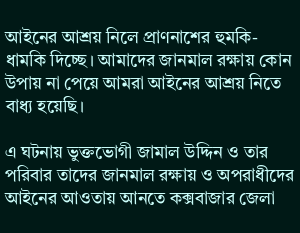আইনের আশ্রয় নিলে প্রাণনাশের হুমকি-ধামকি দিচ্ছে। আমাদের জানমাল রক্ষায় কোন উপায় না পেয়ে আমরা আইনের আশ্রয় নিতে বাধ্য হয়েছি।

এ ঘটনায় ভুক্তভোগী জামাল উদ্দিন ও তার পরিবার তাদের জানমাল রক্ষায় ও অপরাধীদের আইনের আওতায় আনতে কক্সবাজার জেলা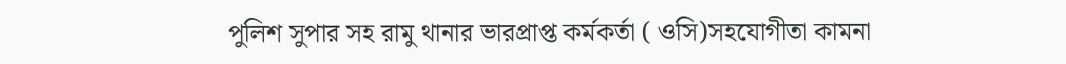পুলিশ সুপার সহ রামু থানার ভারপ্রাপ্ত কর্মকর্তা ( ওসি)সহযোগীতা কামনা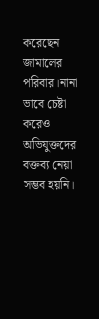করেছেন জামালের পরিবার।নানা ভাবে চেষ্টা করেও অভিযুক্তদের বক্তব্য নেয়া সম্ভব হয়নি।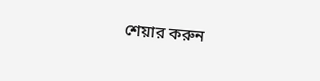শেয়ার করুন